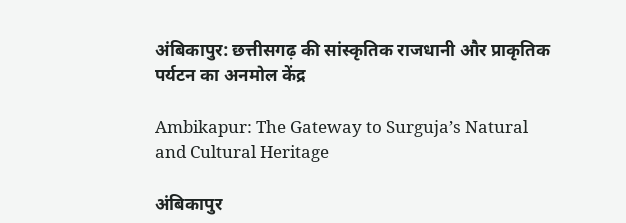अंबिकापुर: छत्तीसगढ़ की सांस्कृतिक राजधानी और प्राकृतिक पर्यटन का अनमोल केंद्र

Ambikapur: The Gateway to Surguja’s Natural and Cultural Heritage

अंबिकापुर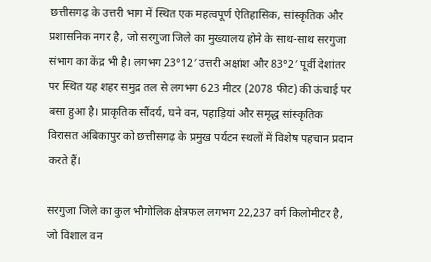छत्तीसगढ़ के उत्तरी भाग में स्थित एक महत्वपूर्ण ऐतिहासिक, सांस्कृतिक और प्रशासनिक नगर है, जो सरगुजा जिले का मुख्यालय होने के साथ-साथ सरगुजा संभाग का केंद्र भी है। लगभग 23°12′ उत्तरी अक्षांश और 83°2′ पूर्वी देशांतर पर स्थित यह शहर समुद्र तल से लगभग 623 मीटर (2078 फीट) की ऊंचाई पर बसा हुआ है। प्राकृतिक सौंदर्य, घने वन, पहाड़ियां और समृद्ध सांस्कृतिक विरासत अंबिकापुर को छत्तीसगढ़ के प्रमुख पर्यटन स्थलों में विशेष पहचान प्रदान करते हैं।

सरगुजा जिले का कुल भौगोलिक क्षेत्रफल लगभग 22,237 वर्ग किलोमीटर है, जो विशाल वन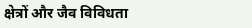क्षेत्रों और जैव विविधता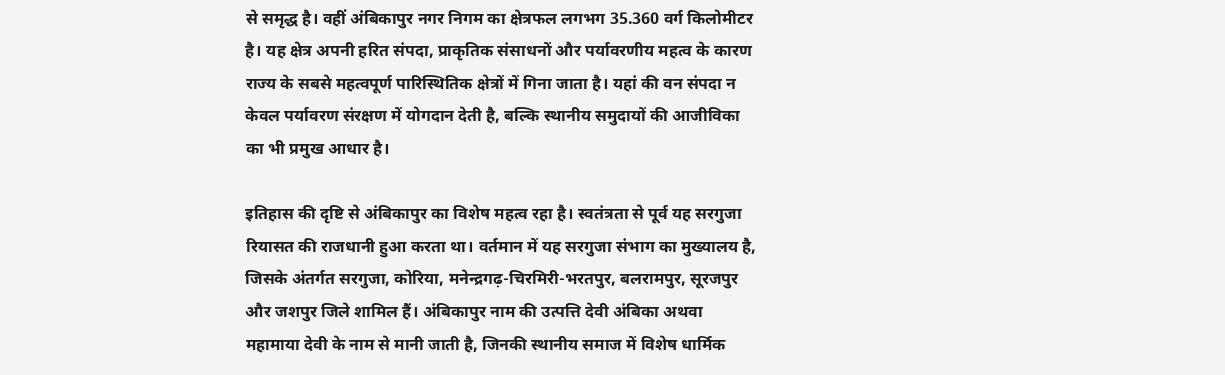से समृद्ध है। वहीं अंबिकापुर नगर निगम का क्षेत्रफल लगभग 35.360 वर्ग किलोमीटर है। यह क्षेत्र अपनी हरित संपदा, प्राकृतिक संसाधनों और पर्यावरणीय महत्व के कारण राज्य के सबसे महत्वपूर्ण पारिस्थितिक क्षेत्रों में गिना जाता है। यहां की वन संपदा न केवल पर्यावरण संरक्षण में योगदान देती है, बल्कि स्थानीय समुदायों की आजीविका का भी प्रमुख आधार है।

इतिहास की दृष्टि से अंबिकापुर का विशेष महत्व रहा है। स्वतंत्रता से पूर्व यह सरगुजा रियासत की राजधानी हुआ करता था। वर्तमान में यह सरगुजा संभाग का मुख्यालय है, जिसके अंतर्गत सरगुजा, कोरिया, मनेन्द्रगढ़-चिरमिरी-भरतपुर, बलरामपुर, सूरजपुर और जशपुर जिले शामिल हैं। अंबिकापुर नाम की उत्पत्ति देवी अंबिका अथवा महामाया देवी के नाम से मानी जाती है, जिनकी स्थानीय समाज में विशेष धार्मिक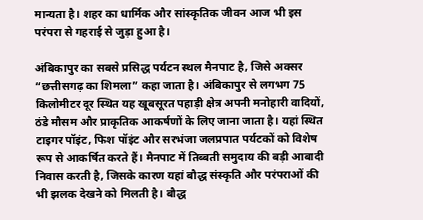मान्यता है। शहर का धार्मिक और सांस्कृतिक जीवन आज भी इस परंपरा से गहराई से जुड़ा हुआ है।

अंबिकापुर का सबसे प्रसिद्ध पर्यटन स्थल मैनपाट है, जिसे अक्सर “छत्तीसगढ़ का शिमला” कहा जाता है। अंबिकापुर से लगभग 75 किलोमीटर दूर स्थित यह खूबसूरत पहाड़ी क्षेत्र अपनी मनोहारी वादियों, ठंडे मौसम और प्राकृतिक आकर्षणों के लिए जाना जाता है। यहां स्थित टाइगर पॉइंट, फिश पॉइंट और सरभंजा जलप्रपात पर्यटकों को विशेष रूप से आकर्षित करते हैं। मैनपाट में तिब्बती समुदाय की बड़ी आबादी निवास करती है, जिसके कारण यहां बौद्ध संस्कृति और परंपराओं की भी झलक देखने को मिलती है। बौद्ध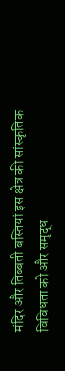मंदिर और तिब्बती बस्तियां इस क्षेत्र की सांस्कृतिक विविधता को और समृद्ध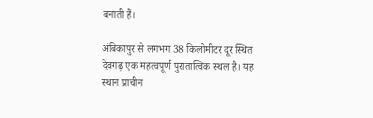बनाती हैं।

अंबिकापुर से लगभग 38 किलोमीटर दूर स्थित देवगढ़ एक महत्वपूर्ण पुरातात्विक स्थल है। यह स्थान प्राचीन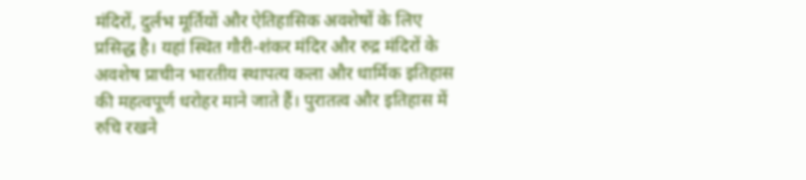मंदिरों, दुर्लभ मूर्तियों और ऐतिहासिक अवशेषों के लिए प्रसिद्ध है। यहां स्थित गौरी-शंकर मंदिर और रुद्र मंदिरों के अवशेष प्राचीन भारतीय स्थापत्य कला और धार्मिक इतिहास की महत्वपूर्ण धरोहर माने जाते हैं। पुरातत्व और इतिहास में रुचि रखने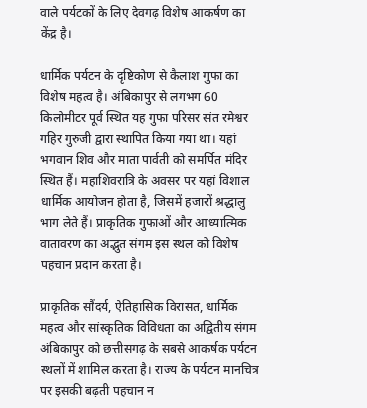वाले पर्यटकों के लिए देवगढ़ विशेष आकर्षण का केंद्र है।

धार्मिक पर्यटन के दृष्टिकोण से कैलाश गुफा का विशेष महत्व है। अंबिकापुर से लगभग 60 किलोमीटर पूर्व स्थित यह गुफा परिसर संत रमेश्वर गहिर गुरुजी द्वारा स्थापित किया गया था। यहां भगवान शिव और माता पार्वती को समर्पित मंदिर स्थित हैं। महाशिवरात्रि के अवसर पर यहां विशाल धार्मिक आयोजन होता है, जिसमें हजारों श्रद्धालु भाग लेते हैं। प्राकृतिक गुफाओं और आध्यात्मिक वातावरण का अद्भुत संगम इस स्थल को विशेष पहचान प्रदान करता है।

प्राकृतिक सौंदर्य, ऐतिहासिक विरासत, धार्मिक महत्व और सांस्कृतिक विविधता का अद्वितीय संगम अंबिकापुर को छत्तीसगढ़ के सबसे आकर्षक पर्यटन स्थलों में शामिल करता है। राज्य के पर्यटन मानचित्र पर इसकी बढ़ती पहचान न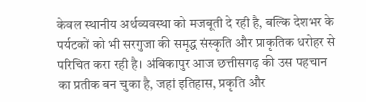केवल स्थानीय अर्थव्यवस्था को मजबूती दे रही है, बल्कि देशभर के पर्यटकों को भी सरगुजा की समृद्ध संस्कृति और प्राकृतिक धरोहर से परिचित करा रही है। अंबिकापुर आज छत्तीसगढ़ की उस पहचान का प्रतीक बन चुका है, जहां इतिहास, प्रकृति और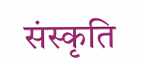संस्कृति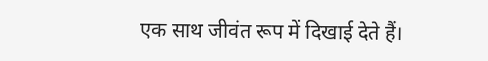एक साथ जीवंत रूप में दिखाई देते हैं।